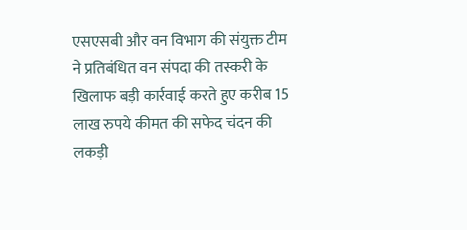एसएसबी और वन विभाग की संयुक्त टीम ने प्रतिबंधित वन संपदा की तस्करी के खिलाफ बड़ी कार्रवाई करते हुए करीब 15 लाख रुपये कीमत की सफेद चंदन की लकड़ी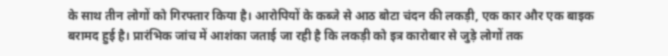के साथ तीन लोगों को गिरफ्तार किया है। आरोपियों के कब्जे से आठ बोटा चंदन की लकड़ी, एक कार और एक बाइक बरामद हुई है। प्रारंभिक जांच में आशंका जताई जा रही है कि लकड़ी को इत्र कारोबार से जुड़े लोगों तक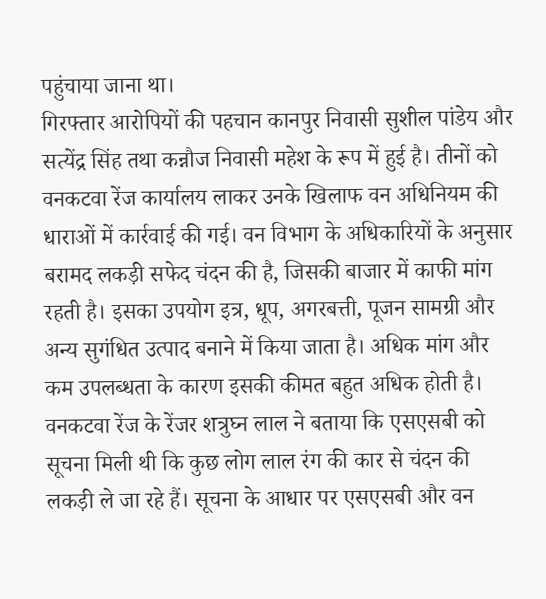पहुंचाया जाना था।
गिरफ्तार आरोपियों की पहचान कानपुर निवासी सुशील पांडेय और सत्येंद्र सिंह तथा कन्नौज निवासी महेश के रूप में हुई है। तीनों को वनकटवा रेंज कार्यालय लाकर उनके खिलाफ वन अधिनियम की धाराओं में कार्रवाई की गई। वन विभाग के अधिकारियों के अनुसार बरामद लकड़ी सफेद चंदन की है, जिसकी बाजार में काफी मांग रहती है। इसका उपयोग इत्र, धूप, अगरबत्ती, पूजन सामग्री और अन्य सुगंधित उत्पाद बनाने में किया जाता है। अधिक मांग और कम उपलब्धता के कारण इसकी कीमत बहुत अधिक होती है।
वनकटवा रेंज के रेंजर शत्रुघ्न लाल ने बताया कि एसएसबी को सूचना मिली थी कि कुछ लोग लाल रंग की कार से चंदन की लकड़ी ले जा रहे हैं। सूचना के आधार पर एसएसबी और वन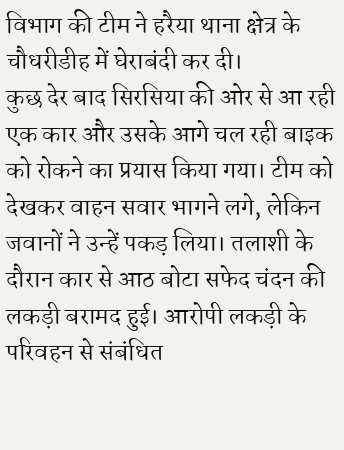विभाग की टीम ने हरैया थाना क्षेत्र के चौधरीडीह में घेराबंदी कर दी।
कुछ देर बाद सिरसिया की ओर से आ रही एक कार और उसके आगे चल रही बाइक को रोकने का प्रयास किया गया। टीम को देखकर वाहन सवार भागने लगे, लेकिन जवानों ने उन्हें पकड़ लिया। तलाशी के दौरान कार से आठ बोटा सफेद चंदन की लकड़ी बरामद हुई। आरोपी लकड़ी के परिवहन से संबंधित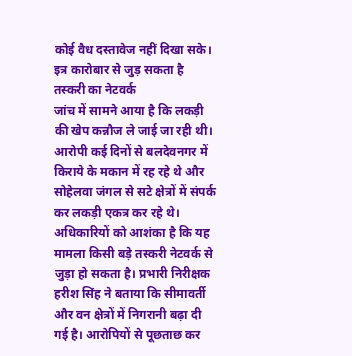कोई वैध दस्तावेज नहीं दिखा सके।
इत्र कारोबार से जुड़ सकता है तस्करी का नेटवर्क
जांच में सामने आया है कि लकड़ी की खेप कन्नौज ले जाई जा रही थी। आरोपी कई दिनों से बलदेवनगर में किराये के मकान में रह रहे थे और सोहेलवा जंगल से सटे क्षेत्रों में संपर्क कर लकड़ी एकत्र कर रहे थे। अधिकारियों को आशंका है कि यह मामला किसी बड़े तस्करी नेटवर्क से जुड़ा हो सकता है। प्रभारी निरीक्षक हरीश सिंह ने बताया कि सीमावर्ती और वन क्षेत्रों में निगरानी बढ़ा दी गई है। आरोपियों से पूछताछ कर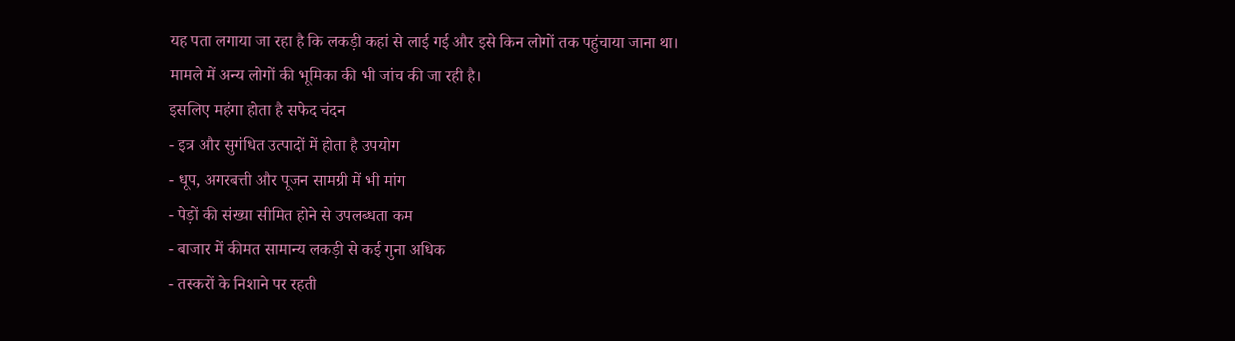यह पता लगाया जा रहा है कि लकड़ी कहां से लाई गई और इसे किन लोगों तक पहुंचाया जाना था। मामले में अन्य लोगों की भूमिका की भी जांच की जा रही है।
इसलिए महंगा होता है सफेद चंदन
- इत्र और सुगंधित उत्पादों में होता है उपयोग
- धूप, अगरबत्ती और पूजन सामग्री में भी मांग
- पेड़ों की संख्या सीमित होने से उपलब्धता कम
- बाजार में कीमत सामान्य लकड़ी से कई गुना अधिक
- तस्करों के निशाने पर रहती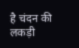है चंदन की लकड़ी